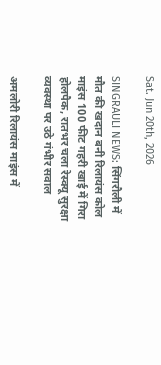Sat. Jun 20th, 2026

SINGRAULI NEWS: सिंगरौली में मौत की खदान बनी रिलायंस कोल माइंस 100 फीट गहरी खाई में गिरा होलपैक, रातभर चला रेस्क्यू सुरक्षा व्यवस्था पर उठे गंभीर सवाल

अमलोरी रिलायंस माइंस में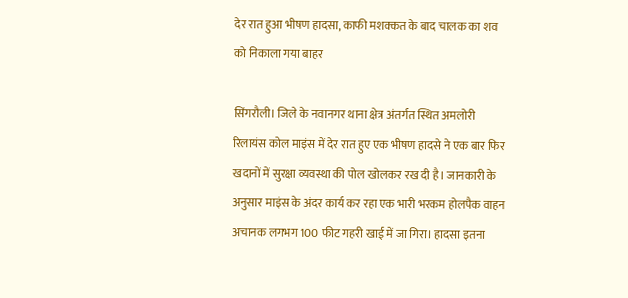देर रात हुआ भीषण हादसा, काफी मशक्कत के बाद चालक का शव को निकाला गया बाहर

सिंगरौली। जिले के नवानगर थाना क्षेत्र अंतर्गत स्थित अमलोरी रिलायंस कोल माइंस में देर रात हुए एक भीषण हादसे ने एक बार फिर खदानों में सुरक्षा व्यवस्था की पोल खोलकर रख दी है। जानकारी के अनुसार माइंस के अंदर कार्य कर रहा एक भारी भरकम होलपैक वाहन अचानक लगभग 100 फीट गहरी खाई में जा गिरा। हादसा इतना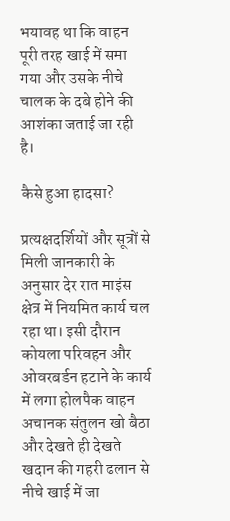भयावह था कि वाहन पूरी तरह खाई में समा गया और उसके नीचे चालक के दबे होने की आशंका जताई जा रही है।

कैसे हुआ हादसा?

प्रत्यक्षदर्शियों और सूत्रों से मिली जानकारी के अनुसार देर रात माइंस क्षेत्र में नियमित कार्य चल रहा था। इसी दौरान कोयला परिवहन और ओवरबर्डन हटाने के कार्य में लगा होलपैक वाहन अचानक संतुलन खो बैठा और देखते ही देखते खदान की गहरी ढलान से नीचे खाई में जा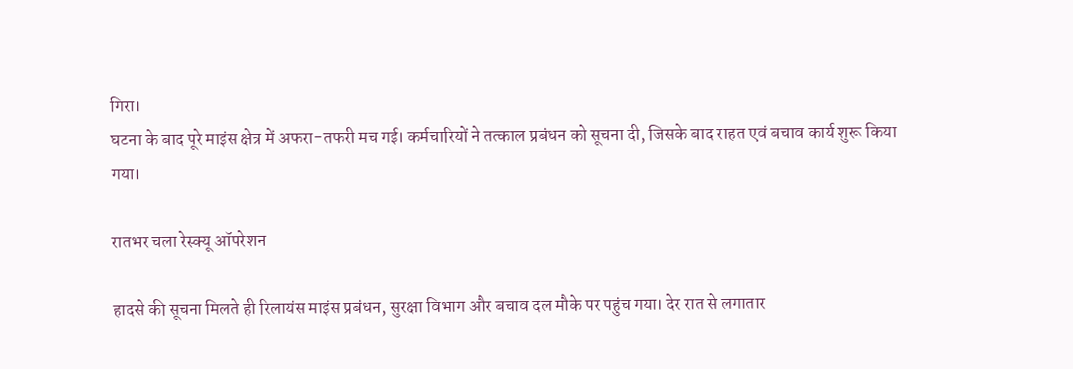गिरा।
घटना के बाद पूरे माइंस क्षेत्र में अफरा-तफरी मच गई। कर्मचारियों ने तत्काल प्रबंधन को सूचना दी, जिसके बाद राहत एवं बचाव कार्य शुरू किया गया।

रातभर चला रेस्क्यू ऑपरेशन

हादसे की सूचना मिलते ही रिलायंस माइंस प्रबंधन, सुरक्षा विभाग और बचाव दल मौके पर पहुंच गया। देर रात से लगातार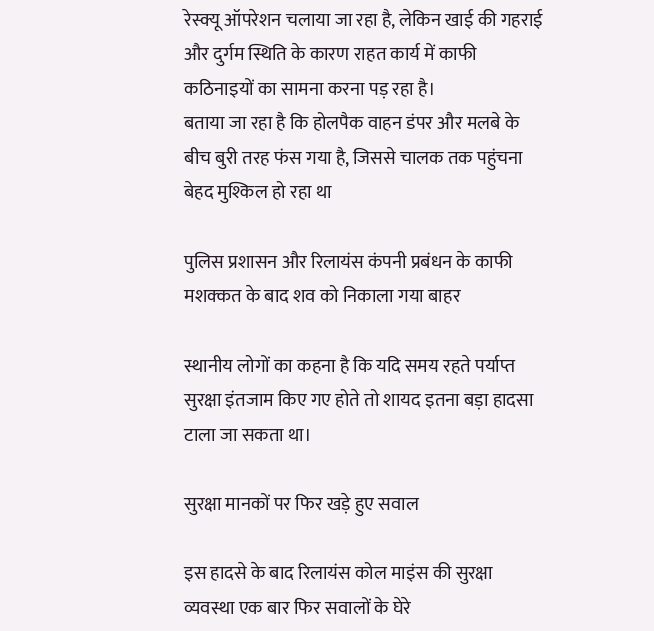रेस्क्यू ऑपरेशन चलाया जा रहा है, लेकिन खाई की गहराई और दुर्गम स्थिति के कारण राहत कार्य में काफी कठिनाइयों का सामना करना पड़ रहा है।
बताया जा रहा है कि होलपैक वाहन डंपर और मलबे के बीच बुरी तरह फंस गया है, जिससे चालक तक पहुंचना बेहद मुश्किल हो रहा था

पुलिस प्रशासन और रिलायंस कंपनी प्रबंधन के काफी मशक्कत के बाद शव को निकाला गया बाहर

स्थानीय लोगों का कहना है कि यदि समय रहते पर्याप्त सुरक्षा इंतजाम किए गए होते तो शायद इतना बड़ा हादसा टाला जा सकता था।

सुरक्षा मानकों पर फिर खड़े हुए सवाल

इस हादसे के बाद रिलायंस कोल माइंस की सुरक्षा व्यवस्था एक बार फिर सवालों के घेरे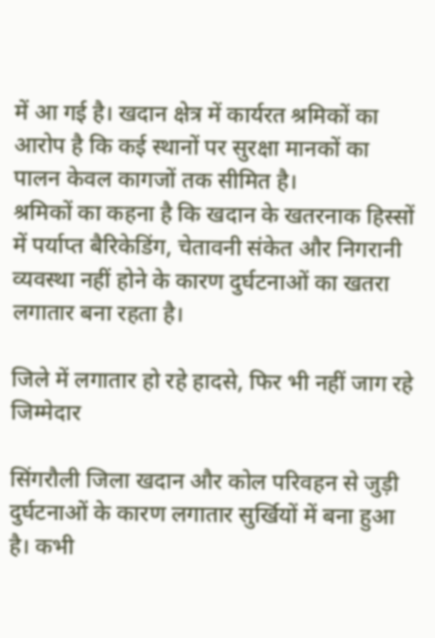में आ गई है। खदान क्षेत्र में कार्यरत श्रमिकों का आरोप है कि कई स्थानों पर सुरक्षा मानकों का पालन केवल कागजों तक सीमित है।
श्रमिकों का कहना है कि खदान के खतरनाक हिस्सों में पर्याप्त बैरिकेडिंग, चेतावनी संकेत और निगरानी व्यवस्था नहीं होने के कारण दुर्घटनाओं का खतरा लगातार बना रहता है।

जिले में लगातार हो रहे हादसे, फिर भी नहीं जाग रहे जिम्मेदार

सिंगरौली जिला खदान और कोल परिवहन से जुड़ी दुर्घटनाओं के कारण लगातार सुर्खियों में बना हुआ है। कभी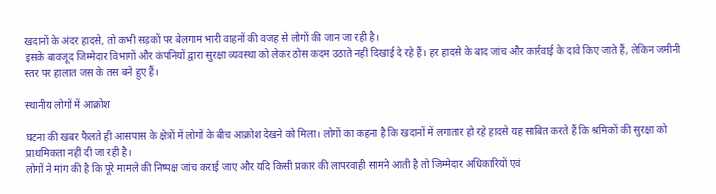खदानों के अंदर हादसे, तो कभी सड़कों पर बेलगाम भारी वाहनों की वजह से लोगों की जान जा रही है।
इसके बावजूद जिम्मेदार विभागों और कंपनियों द्वारा सुरक्षा व्यवस्था को लेकर ठोस कदम उठाते नहीं दिखाई दे रहे हैं। हर हादसे के बाद जांच और कार्रवाई के दावे किए जाते हैं, लेकिन जमीनी स्तर पर हालात जस के तस बने हुए हैं।

स्थानीय लोगों में आक्रोश

घटना की खबर फैलते ही आसपास के क्षेत्रों में लोगों के बीच आक्रोश देखने को मिला। लोगों का कहना है कि खदानों में लगातार हो रहे हादसे यह साबित करते हैं कि श्रमिकों की सुरक्षा को प्राथमिकता नहीं दी जा रही है।
लोगों ने मांग की है कि पूरे मामले की निष्पक्ष जांच कराई जाए और यदि किसी प्रकार की लापरवाही सामने आती है तो जिम्मेदार अधिकारियों एवं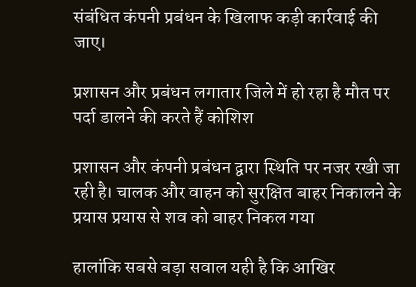संबंधित कंपनी प्रबंधन के खिलाफ कड़ी कार्रवाई की जाए।

प्रशासन और प्रबंधन लगातार जिले में हो रहा है मौत पर पर्दा डालने की करते हैं कोशिश

प्रशासन और कंपनी प्रबंधन द्वारा स्थिति पर नजर रखी जा रही है। चालक और वाहन को सुरक्षित बाहर निकालने के प्रयास प्रयास से शव को बाहर निकल गया

हालांकि सबसे बड़ा सवाल यही है कि आखिर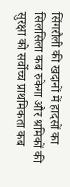सिंगरौली की खदानों में हादसों का सिलसिला कब रुकेगा और श्रमिकों की सुरक्षा को सर्वोच्च प्राथमिकता कब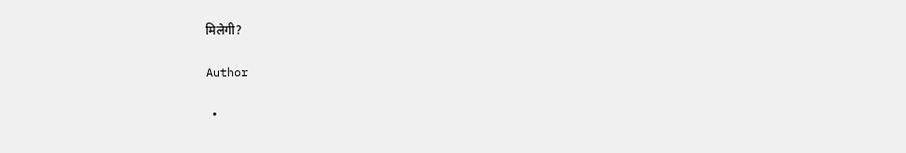मिलेगी?

Author

  •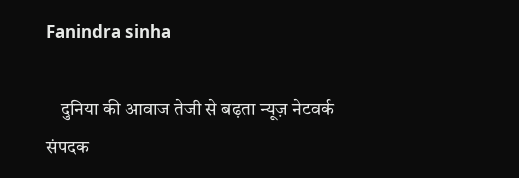Fanindra sinha

    दुनिया की आवाज तेजी से बढ़ता न्यूज़ नेटवर्क संपदक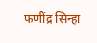फणींद्र सिन्हा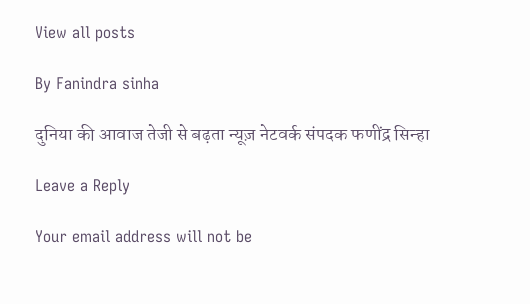View all posts

By Fanindra sinha

दुनिया की आवाज तेजी से बढ़ता न्यूज़ नेटवर्क संपदक फणींद्र सिन्हा

Leave a Reply

Your email address will not be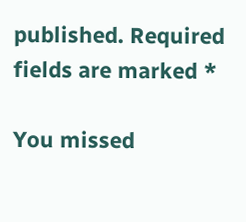published. Required fields are marked *

You missed